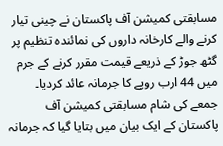مسابقتی کمیشن آف پاکستان نے چینی تیار کرنے والے کارخانہ داروں کی نمائندہ تنظیم پر گٹھ جوڑ کے ذریعے قیمت مقرر کرنے کے جرم میں 44 ارب روپے کا جرمانہ عائد کردیا۔
جمعے کی شام مسابقتی کمیشن آف پاکستان کے ایک بیان میں بتایا گیا کہ جرمانہ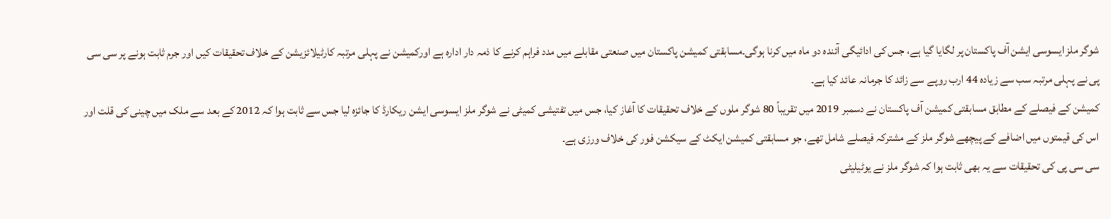شوگر ملز ایسوسی ایشن آف پاکستان پر لگایا گیا ہے، جس کی ادائیگی آئندہ دو ماہ میں کرنا ہوگی۔مسابقتی کمیشن پاکستان میں صنعتی مقابلے میں مدد فراہم کرنے کا ذمہ دار ادارہ ہے اورکمیشن نے پہلی مرتبہ کارٹیلائزیشن کے خلاف تحقیقات کیں اور جرم ثابت ہونے پر سی سی پی نے پہلی مرتبہ سب سے زیادہ 44 ارب روپے سے زائد کا جرمانہ عائد کیا ہے۔
کمیشن کے فیصلے کے مطابق مسابقتی کمیشن آف پاکستان نے دسمبر 2019 میں تقریباً 80 شوگر ملوں کے خلاف تحقیقات کا آغاز کیا، جس میں تفتیشی کمیٹی نے شوگر ملز ایسوسی ایشن ریکارڈ کا جائزہ لیا جس سے ثابت ہوا کہ 2012 کے بعد سے ملک میں چینی کی قلت اور اس کی قیمتوں میں اضافے کے پیچھے شوگر ملز کے مشترکہ فیصلے شامل تھے، جو مسابقتی کمیشن ایکٹ کے سیکشن فور کی خلاف ورزی ہے۔
سی سی پی کی تحقیقات سے یہ بھی ثابت ہوا کہ شوگر ملز نے یوٹیلیٹی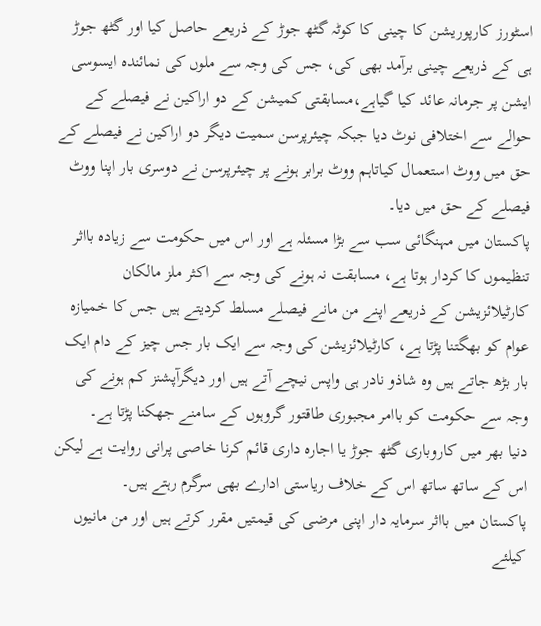اسٹورز کارپوریشن کا چینی کا کوٹہ گٹھ جوڑ کے ذریعے حاصل کیا اور گٹھ جوڑ ہی کے ذریعے چینی برآمد بھی کی، جس کی وجہ سے ملوں کی نمائندہ ایسوسی ایشن پر جرمانہ عائد کیا گیاہے،مسابقتی کمیشن کے دو اراکین نے فیصلے کے حوالے سے اختلافی نوٹ دیا جبکہ چیئرپرسن سمیت دیگر دو اراکین نے فیصلے کے حق میں ووٹ استعمال کیاتاہم ووٹ برابر ہونے پر چیئرپرسن نے دوسری بار اپنا ووٹ فیصلے کے حق میں دیا۔
پاکستان میں مہنگائی سب سے بڑا مسئلہ ہے اور اس میں حکومت سے زیادہ بااثر تنظیموں کا کردار ہوتا ہے، مسابقت نہ ہونے کی وجہ سے اکثر ملز مالکان کارٹیلائزیشن کے ذریعے اپنے من مانے فیصلے مسلط کردیتے ہیں جس کا خمیازہ عوام کو بھگتنا پڑتا ہے، کارٹیلائزیشن کی وجہ سے ایک بار جس چیز کے دام ایک بار بڑھ جاتے ہیں وہ شاذو نادر ہی واپس نیچے آتے ہیں اور دیگرآپشنز کم ہونے کی وجہ سے حکومت کو باامر مجبوری طاقتور گروہوں کے سامنے جھکنا پڑتا ہے۔
دنیا بھر میں کاروباری گٹھ جوڑ یا اجارہ داری قائم کرنا خاصی پرانی روایت ہے لیکن اس کے ساتھ ساتھ اس کے خلاف ریاستی ادارے بھی سرگرم رہتے ہیں۔
پاکستان میں بااثر سرمایہ دار اپنی مرضی کی قیمتیں مقرر کرتے ہیں اور من مانیوں کیلئے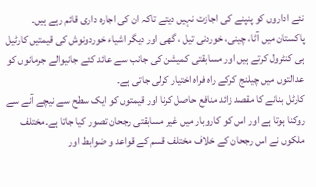نئے اداروں کو پنپنے کی اجازت نہیں دیتے تاکہ ان کی اجارہ داری قائم رہے ہیں۔ پاکستان میں آٹا، چینی، خوردنی تیل ، گھی اور دیگر اشیاء خوردونوش کی قیمتیں کارٹیل ہی کنٹرول کرتے ہیں اور مسابقتی کمیشن کی جانب سے عائد کئے جانیوالے جرمانوں کو عدالتوں میں چیلنج کرکے راہ فراہ اختیار کرلی جاتی ہے۔
کارٹل بنانے کا مقصد زائد منافع حاصل کرنا اور قیمتوں کو ایک سطح سے نیچے آنے سے روکنا ہوتا ہے اور اس کو کاروبار میں غیر مسابقتی رجحان تصور کیا جاتا ہے۔مختلف ملکوں نے اس رجحان کے خلاف مختلف قسم کے قواعد و ضوابط اور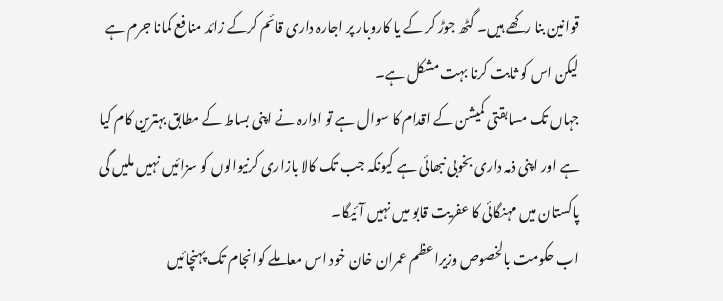قوانین بنا رکھے ہیں۔ گٹھ جوڑ کر کے یا کاروبار پر اجارہ داری قائم کرکے زائد منافع کمانا جرم ہے لیکن اس کو ثابت کرنا بہت مشکل ہے۔
جہاں تک مسابقتی کمیشن کے اقدام کا سوال ہے تو ادارہ نے اپنی بساط کے مطابق بہترین کام کیا ہے اور اپنی ذمہ داری بخوبی نبھائی ہے کیونکہ جب تک کالا بازاری کرنیوالوں کو سزائیں نہیں ملیں گی پاکستان میں مہنگائی کا عفریت قابو میں نہیں آئیگا۔
اب حکومت بالخصوص وزیراعظم عمران خان خود اس معاملے کوانجام تک پہنچائیں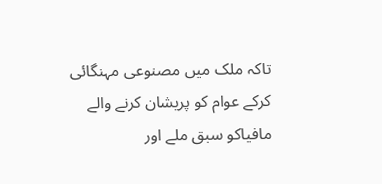تاکہ ملک میں مصنوعی مہنگائی کرکے عوام کو پریشان کرنے والے مافیاکو سبق ملے اور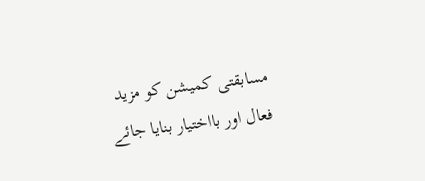مسابقتی کمیشن کو مزید فعال اور بااختیار بنایا جائے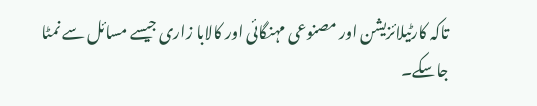تاکہ کارٹیلائزیشن اور مصنوعی مہنگائی اور کالابا زاری جیسے مسائل سے نمٹا جاسکے۔